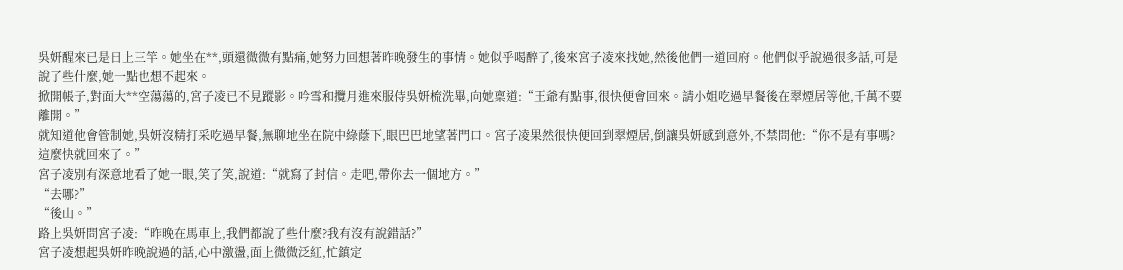吳妍醒來已是日上三竿。她坐在**,頭還微微有點痛,她努力回想著昨晚發生的事情。她似乎喝醉了,後來宮子凌來找她,然後他們一道回府。他們似乎說過很多話,可是說了些什麼,她一點也想不起來。
掀開帳子,對面大**空蕩蕩的,宮子凌已不見蹤影。吟雪和攬月進來服侍吳妍梳洗畢,向她稟道:“王爺有點事,很快便會回來。請小姐吃過早餐後在翠煙居等他,千萬不要離開。”
就知道他會管制她,吳妍沒精打采吃過早餐,無聊地坐在院中綠蔭下,眼巴巴地望著門口。宮子凌果然很快便回到翠煙居,倒讓吳妍感到意外,不禁問他:“你不是有事嗎?這麼快就回來了。”
宮子凌別有深意地看了她一眼,笑了笑,說道:“就寫了封信。走吧,帶你去一個地方。”
“去哪?”
“後山。”
路上吳妍問宮子凌:“昨晚在馬車上,我們都說了些什麼?我有沒有說錯話?”
宮子凌想起吳妍昨晚說過的話,心中激盪,面上微微泛紅,忙鎮定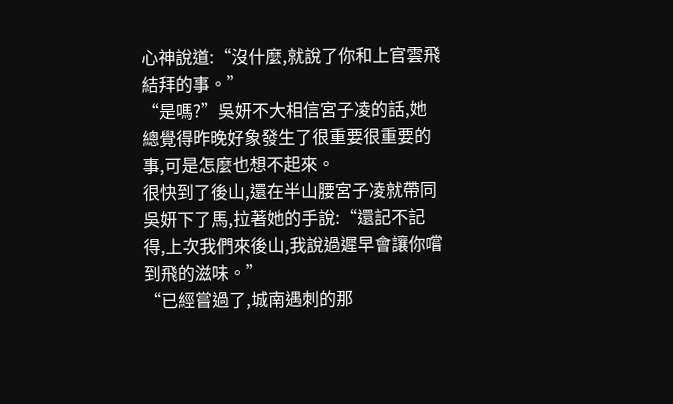心神說道:“沒什麼,就說了你和上官雲飛結拜的事。”
“是嗎?”吳妍不大相信宮子凌的話,她總覺得昨晚好象發生了很重要很重要的事,可是怎麼也想不起來。
很快到了後山,還在半山腰宮子凌就帶同吳妍下了馬,拉著她的手說:“還記不記得,上次我們來後山,我說過遲早會讓你嚐到飛的滋味。”
“已經嘗過了,城南遇刺的那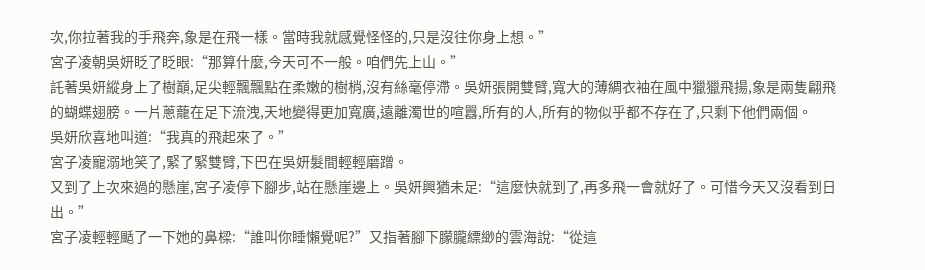次,你拉著我的手飛奔,象是在飛一樣。當時我就感覺怪怪的,只是沒往你身上想。”
宮子凌朝吳妍眨了眨眼:“那算什麼,今天可不一般。咱們先上山。”
託著吳妍縱身上了樹巔,足尖輕飄飄點在柔嫩的樹梢,沒有絲毫停滯。吳妍張開雙臂,寬大的薄綢衣袖在風中獵獵飛揚,象是兩隻翩飛的蝴蝶翅膀。一片蔥蘢在足下流洩,天地變得更加寬廣,遠離濁世的喧囂,所有的人,所有的物似乎都不存在了,只剩下他們兩個。
吳妍欣喜地叫道:“我真的飛起來了。”
宮子凌寵溺地笑了,緊了緊雙臂,下巴在吳妍髮間輕輕磨蹭。
又到了上次來過的懸崖,宮子凌停下腳步,站在懸崖邊上。吳妍興猶未足:“這麼快就到了,再多飛一會就好了。可惜今天又沒看到日出。”
宮子凌輕輕颳了一下她的鼻樑:“誰叫你睡懶覺呢?”又指著腳下朦朧縹緲的雲海說:“從這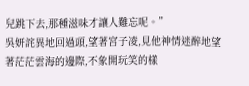兒跳下去,那種滋味才讓人難忘呢。”
吳妍詫異地回過頭,望著宮子凌,見他神情迷醉地望著茫茫雲海的邊際,不象開玩笑的樣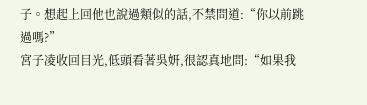子。想起上回他也說過類似的話,不禁問道:“你以前跳過嗎?”
宮子凌收回目光,低頭看著吳妍,很認真地問:“如果我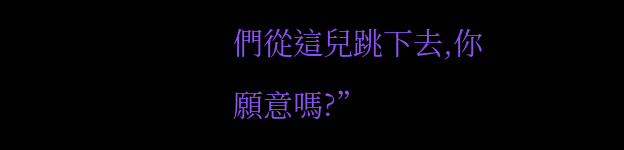們從這兒跳下去,你願意嗎?”